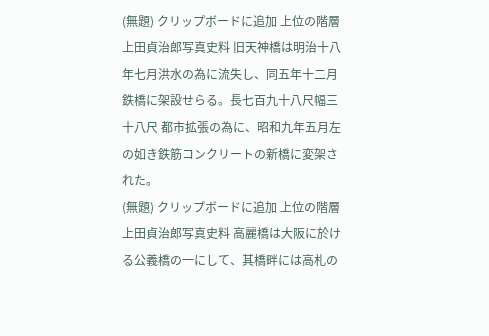(無題) クリップボードに追加 上位の階層上田貞治郎写真史料 旧天神橋は明治十八年七月洪水の為に流失し、同五年十二月鉄橋に架設せらる。長七百九十八尺幅三十八尺 都市拡張の為に、昭和九年五月左の如き鉄筋コンクリートの新橋に変架された。
(無題) クリップボードに追加 上位の階層上田貞治郎写真史料 高麗橋は大阪に於ける公義橋の一にして、其橋畔には高札の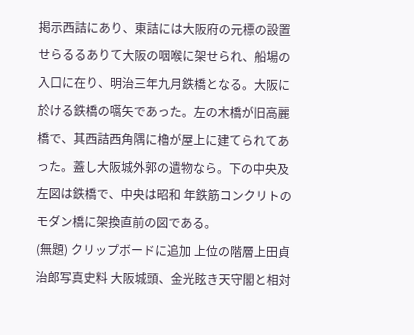掲示西詰にあり、東詰には大阪府の元標の設置せらるるありて大阪の咽喉に架せられ、船場の入口に在り、明治三年九月鉄橋となる。大阪に於ける鉄橋の嚆矢であった。左の木橋が旧高麗橋で、其西詰西角隅に櫓が屋上に建てられてあった。蓋し大阪城外郭の遺物なら。下の中央及左図は鉄橋で、中央は昭和 年鉄筋コンクリトのモダン橋に架換直前の図である。
(無題) クリップボードに追加 上位の階層上田貞治郎写真史料 大阪城頭、金光眩き天守閣と相対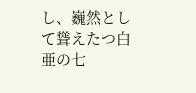し、巍然として聳えたつ白亜の七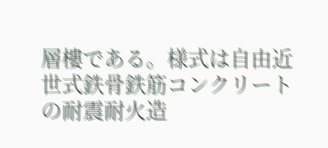層樓である。様式は自由近世式鉄骨鉄筋コンクリートの耐震耐火造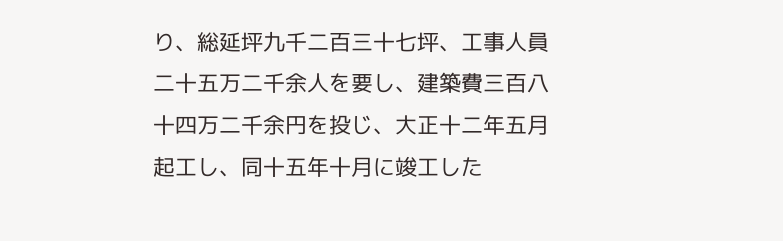り、総延坪九千二百三十七坪、工事人員二十五万二千余人を要し、建築費三百八十四万二千余円を投じ、大正十二年五月起工し、同十五年十月に竣工した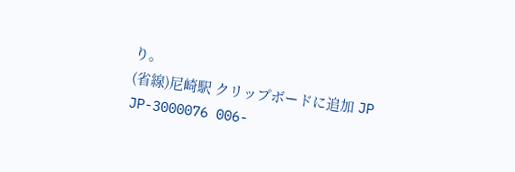り。
(省線)尼崎駅 クリップボードに追加 JP JP-3000076 006-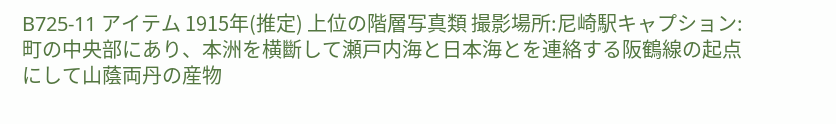B725-11 アイテム 1915年(推定) 上位の階層写真類 撮影場所:尼崎駅キャプション:町の中央部にあり、本洲を横斷して瀬戸内海と日本海とを連絡する阪鶴線の起点にして山蔭両丹の産物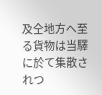及仝地方へ至る貨物は当驛に於て集散されつ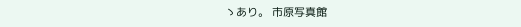ゝあり。 市原写真館